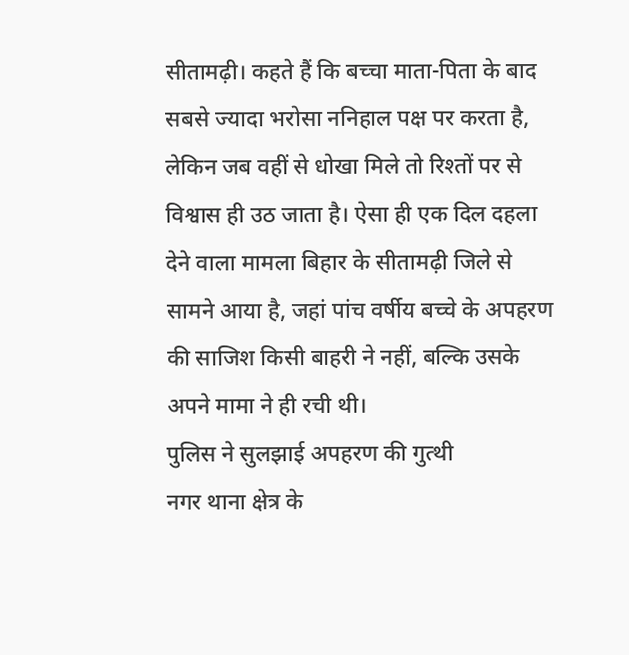सीतामढ़ी। कहते हैं कि बच्चा माता-पिता के बाद सबसे ज्यादा भरोसा ननिहाल पक्ष पर करता है, लेकिन जब वहीं से धोखा मिले तो रिश्तों पर से विश्वास ही उठ जाता है। ऐसा ही एक दिल दहला देने वाला मामला बिहार के सीतामढ़ी जिले से सामने आया है, जहां पांच वर्षीय बच्चे के अपहरण की साजिश किसी बाहरी ने नहीं, बल्कि उसके अपने मामा ने ही रची थी।
पुलिस ने सुलझाई अपहरण की गुत्थी
नगर थाना क्षेत्र के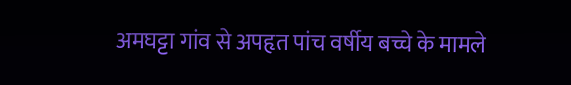अमघट्टा गांव से अपहृत पांच वर्षीय बच्चे के मामले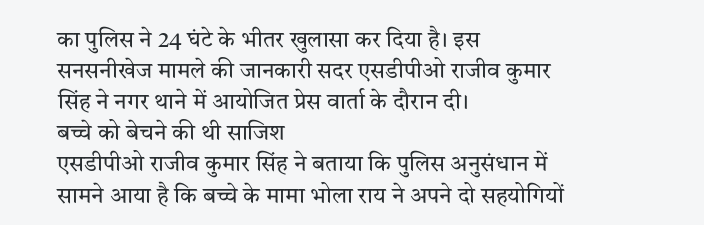का पुलिस ने 24 घंटे के भीतर खुलासा कर दिया है। इस सनसनीखेज मामले की जानकारी सदर एसडीपीओ राजीव कुमार सिंह ने नगर थाने में आयोजित प्रेस वार्ता के दौरान दी।
बच्चे को बेचने की थी साजिश
एसडीपीओ राजीव कुमार सिंह ने बताया कि पुलिस अनुसंधान में सामने आया है कि बच्चे के मामा भोला राय ने अपने दो सहयोगियों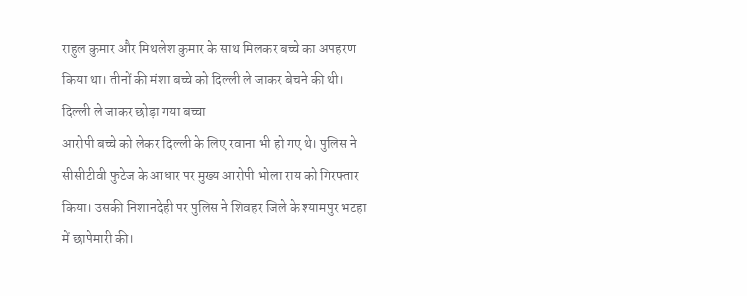राहुल कुमार और मिथलेश कुमार के साथ मिलकर बच्चे का अपहरण किया था। तीनों की मंशा बच्चे को दिल्ली ले जाकर बेचने की थी।
दिल्ली ले जाकर छोड़ा गया बच्चा
आरोपी बच्चे को लेकर दिल्ली के लिए रवाना भी हो गए थे। पुलिस ने सीसीटीवी फुटेज के आधार पर मुख्य आरोपी भोला राय को गिरफ्तार किया। उसकी निशानदेही पर पुलिस ने शिवहर जिले के श्यामपुर भटहा में छापेमारी की।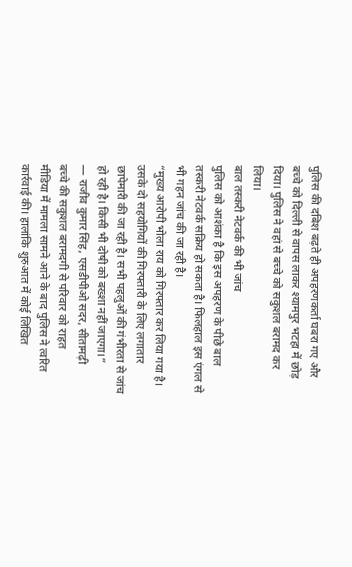पुलिस की दबिश बढ़ते ही अपहरणकर्ता घबरा गए और बच्चे को दिल्ली से वापस लाकर श्यामपुर भटहा में छोड़ दिया। पुलिस ने वहां से बच्चे को सकुशल बरामद कर लिया।
बाल तस्करी नेटवर्क की भी जांच
पुलिस को आशंका है कि इस अपहरण के पीछे बाल तस्करी नेटवर्क सक्रिय हो सकता है। फिलहाल इस एंगल से भी गहन जांच की जा रही है।
“मुख्य आरोपी भोला राय को गिरफ्तार कर लिया गया है। उसके दो सहयोगियों की गिरफ्तारी के लिए लगातार छापेमारी की जा रही है। सभी पहलुओं की गंभीरता से जांच हो रही है। किसी भी दोषी को बख्शा नहीं जाएगा।”
— राजीव कुमार सिंह, एसडीपीओ सदर, सीतामढ़ी
बच्चे की सकुशल बरामदगी से परिवार को राहत
मीडिया में मामला सामने आने के बाद पुलिस ने त्वरित कार्रवाई की। हालांकि शुरुआत में कोई लिखित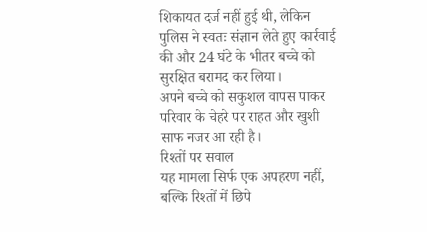शिकायत दर्ज नहीं हुई थी, लेकिन पुलिस ने स्वतः संज्ञान लेते हुए कार्रवाई की और 24 घंटे के भीतर बच्चे को सुरक्षित बरामद कर लिया।
अपने बच्चे को सकुशल वापस पाकर परिवार के चेहरे पर राहत और खुशी साफ नजर आ रही है।
रिश्तों पर सवाल
यह मामला सिर्फ एक अपहरण नहीं, बल्कि रिश्तों में छिपे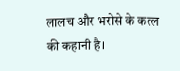लालच और भरोसे के कत्ल की कहानी है।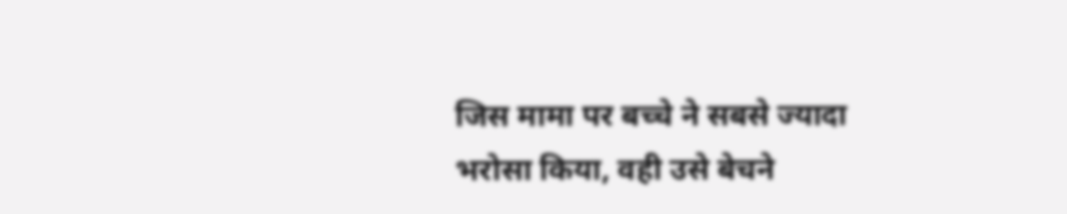जिस मामा पर बच्चे ने सबसे ज्यादा भरोसा किया, वही उसे बेचने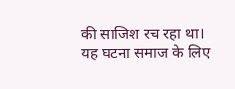की साजिश रच रहा था। यह घटना समाज के लिए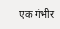एक गंभीर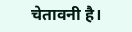चेतावनी है।